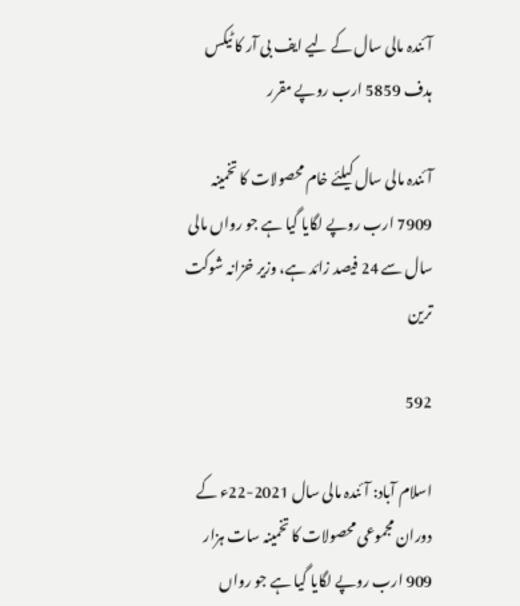آئندہ مالی سال کے لیے ایف بی آر کا ٹیکس ہدف 5859 ارب روپے مقرر

آئندہ مالی سال کیلئے خام محصولات کا تخمینہ 7909 ارب روپے لگایا گیا ہے جو رواں مالی سال سے 24 فیصد زائد ہے، وزیر خزانہ شوکت ترین

592

اسلام آباد: آئندہ مالی سال 2021-22ء کے دوران مجموعی محصولات کا تخمینہ سات ہزار 909 ارب روپے لگایا گیا ہے جو رواں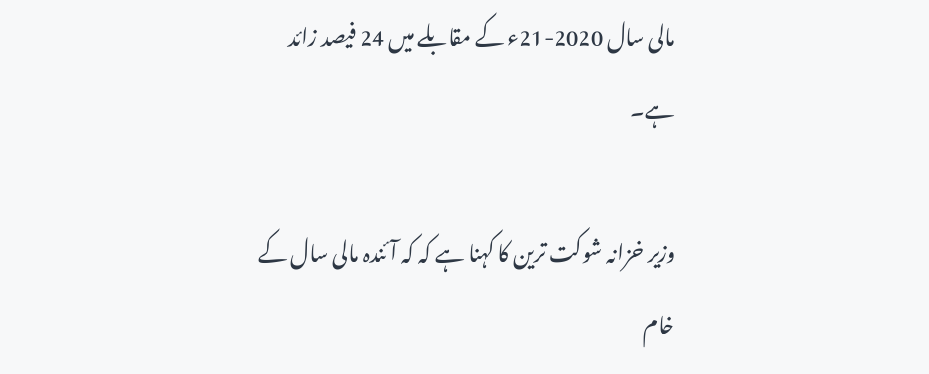مالی سال 2020-21ء کے مقابلے میں 24 فیصد زائد ہے۔

وزیر خزانہ شوکت ترین کا کہنا ہے کہ کہ آئندہ مالی سال کے خام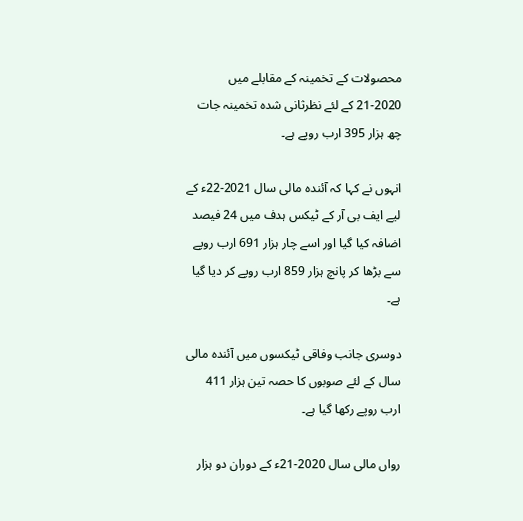محصولات کے تخمینہ کے مقابلے میں 2020-21 کے لئے نظرثانی شدہ تخمینہ جات چھ ہزار 395 ارب روپے ہے۔

انہوں نے کہا کہ آئندہ مالی سال 2021-22ء کے لیے ایف بی آر کے ٹیکس ہدف میں 24 فیصد اضافہ کیا گیا اور اسے چار ہزار 691 ارب روپے سے بڑھا کر پانچ ہزار 859 ارب روپے کر دیا گیا ہے۔

دوسری جانب وفاقی ٹیکسوں میں آئندہ مالی سال کے لئے صوبوں کا حصہ تین ہزار 411 ارب روپے رکھا گیا ہے۔

رواں مالی سال 2020-21ء کے دوران دو ہزار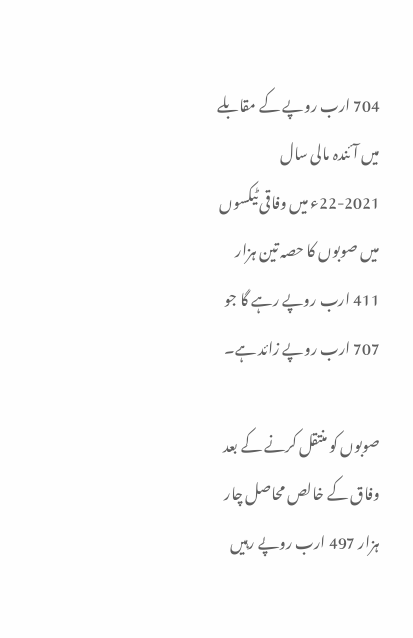704 ارب روپے کے مقابلے میں آئندہ مالی سال 2021-22ء میں وفاقی ٹیکسوں میں صوبوں کا حصہ تین ہزار 411 ارب روپے رہے گا جو 707 ارب روپے زائد ہے۔

صوبوں کو منتقل کرنے کے بعد وفاق کے خالص محاصل چار ہزار 497 ارب روپے رہیں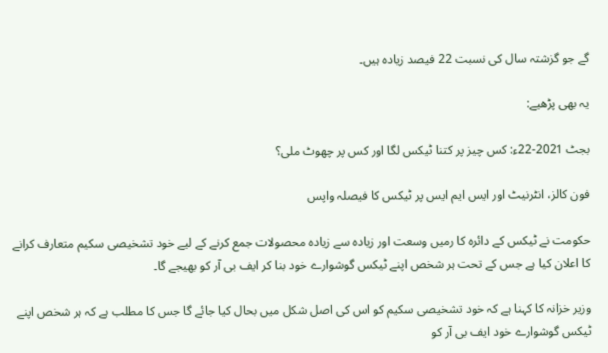گے جو گزشتہ سال کی نسبت 22 فیصد زیادہ ہیں۔

یہ بھی پڑھیے:

بجٹ 2021-22ء: کس چیز پر کتنا ٹیکس لگا اور کس پر چھوٹ ملی؟

فون کالز، انٹرنیٹ اور ایس ایم ایس پر ٹیکس کا فیصلہ واپس

حکومت نے ٹیکس کے دائرہ کا رمیں وسعت اور زیادہ سے زیادہ محصولات جمع کرنے کے لیے خود تشخیصی سکیم متعارف کرانے کا اعلان کیا ہے جس کے تحت ہر شخص اپنے ٹیکس گوشوارے خود بنا کر ایف بی آر کو بھیجے گا۔

وزیر خزانہ کا کہنا ہے کہ خود تشخیصی سکیم کو اس کی اصل شکل میں بحال کیا جائے گا جس کا مطلب ہے کہ ہر شخص اپنے ٹیکس گوشوارے خود ایف بی آر کو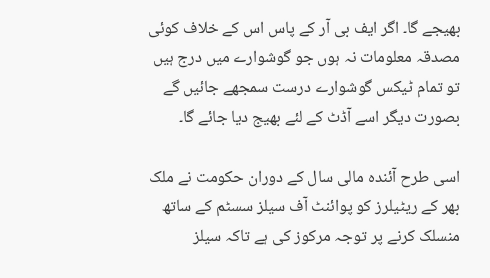بھیجے گا۔ اگر ایف بی آر کے پاس اس کے خلاف کوئی مصدقہ معلومات نہ ہوں جو گوشوارے میں درج ہیں تو تمام ٹیکس گوشوارے درست سمجھے جائیں گے بصورت دیگر اسے آڈٹ کے لئے بھیج دیا جائے گا۔

اسی طرح آئندہ مالی سال کے دوران حکومت نے ملک بھر کے ریٹیلرز کو پوائنٹ آف سیلز سسٹم کے ساتھ منسلک کرنے پر توجہ مرکوز کی ہے تاکہ سیلز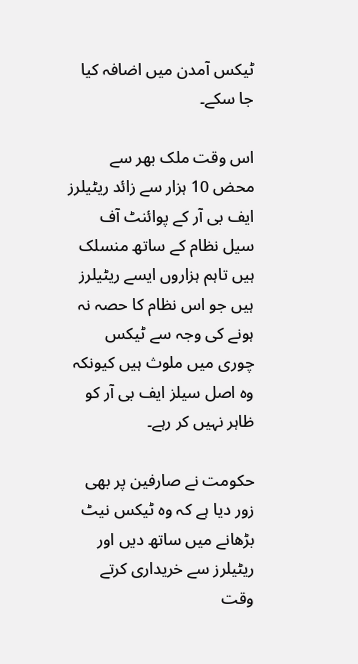ٹیکس آمدن میں اضافہ کیا جا سکے۔

اس وقت ملک بھر سے محض 10 ہزار سے زائد ریٹیلرز ایف بی آر کے پوائنٹ آف سیل نظام کے ساتھ منسلک ہیں تاہم ہزاروں ایسے ریٹیلرز ہیں جو اس نظام کا حصہ نہ ہونے کی وجہ سے ٹیکس چوری میں ملوث ہیں کیونکہ وہ اصل سیلز ایف بی آر کو ظاہر نہیں کر رہے۔

حکومت نے صارفین پر بھی زور دیا ہے کہ وہ ٹیکس نیٹ بڑھانے میں ساتھ دیں اور ریٹیلرز سے خریداری کرتے وقت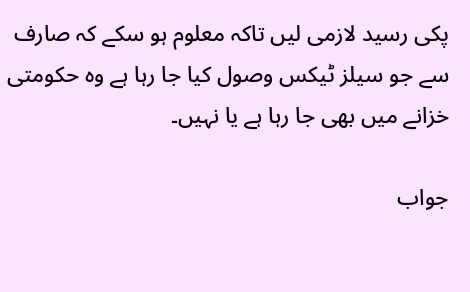پکی رسید لازمی لیں تاکہ معلوم ہو سکے کہ صارف سے جو سیلز ٹیکس وصول کیا جا رہا ہے وہ حکومتی خزانے میں بھی جا رہا ہے یا نہیں۔

جواب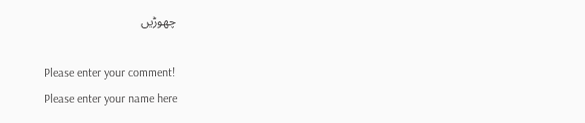چھوڑیں

Please enter your comment!
Please enter your name here